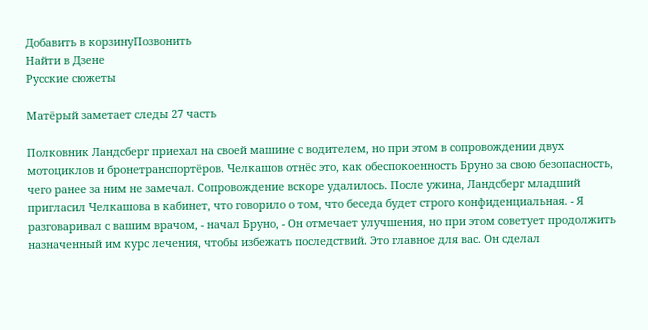Добавить в корзинуПозвонить
Найти в Дзене
Русские сюжеты

Матёрый заметает следы 27 часть

Полковник Ландсберг приехал на своей машине с водителем, но при этом в сопровождении двух мотоциклов и бронетранспортёров. Челкашов отнёс это, как обеспокоенность Бруно за свою безопасность, чего ранее за ним не замечал. Сопровождение вскоре удалилось. После ужина, Ландсберг младший пригласил Челкашова в кабинет, что говорило о том, что беседа будет строго конфиденциальная. - Я разговаривал с вашим врачом, - начал Бруно, - Он отмечает улучшения, но при этом советует продолжить назначенный им курс лечения, чтобы избежать последствий. Это главное для вас. Он сделал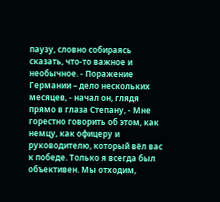паузу, словно собираясь сказать, что-то важное и необычное. - Поражение Германии – дело нескольких месяцев, - начал он, глядя прямо в глаза Степану, - Мне горестно говорить об этом, как немцу, как офицеру и руководителю, который вёл вас к победе. Только я всегда был объективен. Мы отходим,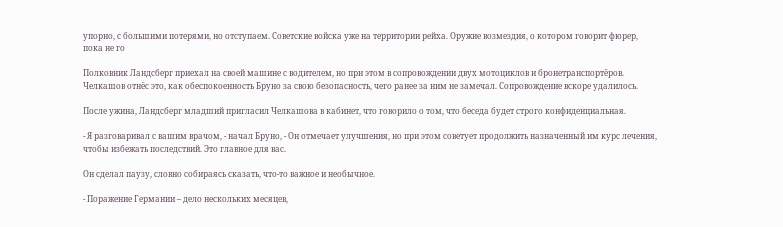упорно, с большими потерями, но отступаем. Советские войска уже на территории рейха. Оружие возмездия, о котором говорит фюрер, пока не го

Полковник Ландсберг приехал на своей машине с водителем, но при этом в сопровождении двух мотоциклов и бронетранспортёров. Челкашов отнёс это, как обеспокоенность Бруно за свою безопасность, чего ранее за ним не замечал. Сопровождение вскоре удалилось.

После ужина, Ландсберг младший пригласил Челкашова в кабинет, что говорило о том, что беседа будет строго конфиденциальная.

- Я разговаривал с вашим врачом, - начал Бруно, - Он отмечает улучшения, но при этом советует продолжить назначенный им курс лечения, чтобы избежать последствий. Это главное для вас.

Он сделал паузу, словно собираясь сказать, что-то важное и необычное.

- Поражение Германии – дело нескольких месяцев,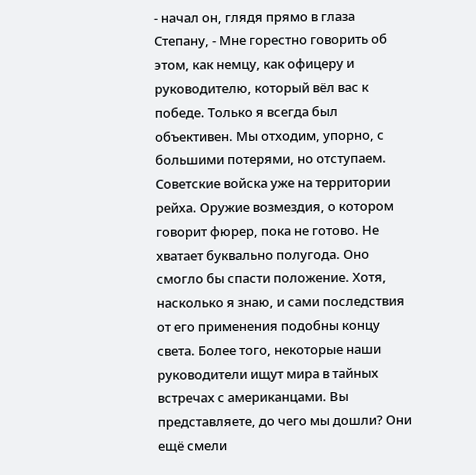- начал он, глядя прямо в глаза Степану, - Мне горестно говорить об этом, как немцу, как офицеру и руководителю, который вёл вас к победе. Только я всегда был объективен. Мы отходим, упорно, с большими потерями, но отступаем. Советские войска уже на территории рейха. Оружие возмездия, о котором говорит фюрер, пока не готово. Не хватает буквально полугода. Оно смогло бы спасти положение. Хотя, насколько я знаю, и сами последствия от его применения подобны концу света. Более того, некоторые наши руководители ищут мира в тайных встречах с американцами. Вы представляете, до чего мы дошли? Они ещё смели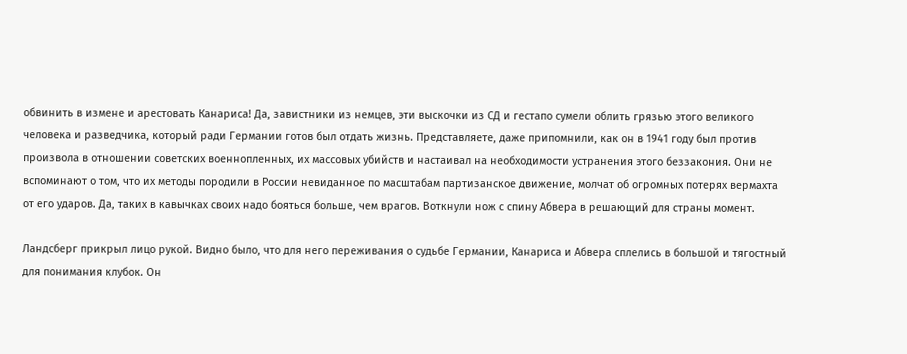обвинить в измене и арестовать Канариса! Да, завистники из немцев, эти выскочки из СД и гестапо сумели облить грязью этого великого человека и разведчика, который ради Германии готов был отдать жизнь. Представляете, даже припомнили, как он в 1941 году был против произвола в отношении советских военнопленных, их массовых убийств и настаивал на необходимости устранения этого беззакония. Они не вспоминают о том, что их методы породили в России невиданное по масштабам партизанское движение, молчат об огромных потерях вермахта от его ударов. Да, таких в кавычках своих надо бояться больше, чем врагов. Воткнули нож с спину Абвера в решающий для страны момент.

Ландсберг прикрыл лицо рукой. Видно было, что для него переживания о судьбе Германии, Канариса и Абвера сплелись в большой и тягостный для понимания клубок. Он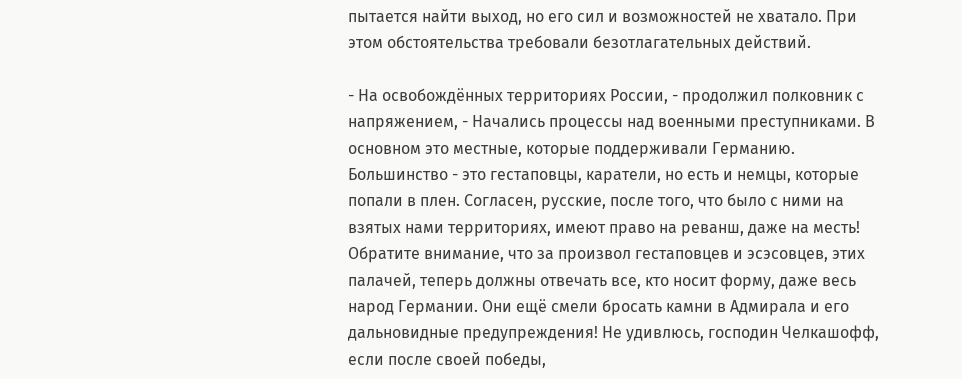пытается найти выход, но его сил и возможностей не хватало. При этом обстоятельства требовали безотлагательных действий.

- На освобождённых территориях России, - продолжил полковник с напряжением, - Начались процессы над военными преступниками. В основном это местные, которые поддерживали Германию. Большинство - это гестаповцы, каратели, но есть и немцы, которые попали в плен. Согласен, русские, после того, что было с ними на взятых нами территориях, имеют право на реванш, даже на месть! Обратите внимание, что за произвол гестаповцев и эсэсовцев, этих палачей, теперь должны отвечать все, кто носит форму, даже весь народ Германии. Они ещё смели бросать камни в Адмирала и его дальновидные предупреждения! Не удивлюсь, господин Челкашофф, если после своей победы,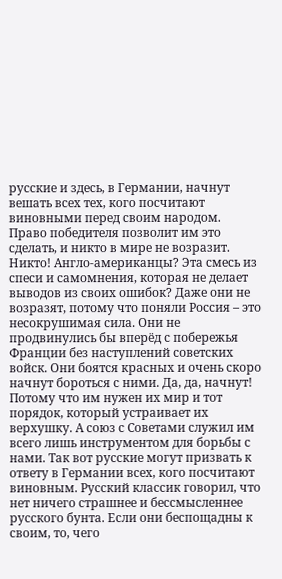русские и здесь, в Германии, начнут вешать всех тех, кого посчитают виновными перед своим народом. Право победителя позволит им это сделать, и никто в мире не возразит. Никто! Англо-американцы? Эта смесь из спеси и самомнения, которая не делает выводов из своих ошибок? Даже они не возразят, потому что поняли Россия – это несокрушимая сила. Они не продвинулись бы вперёд с побережья Франции без наступлений советских войск. Они боятся красных и очень скоро начнут бороться с ними. Да, да, начнут! Потому что им нужен их мир и тот порядок, который устраивает их верхушку. А союз с Советами служил им всего лишь инструментом для борьбы с нами. Так вот русские могут призвать к ответу в Германии всех, кого посчитают виновным. Русский классик говорил, что нет ничего страшнее и бессмысленнее русского бунта. Если они беспощадны к своим, то, чего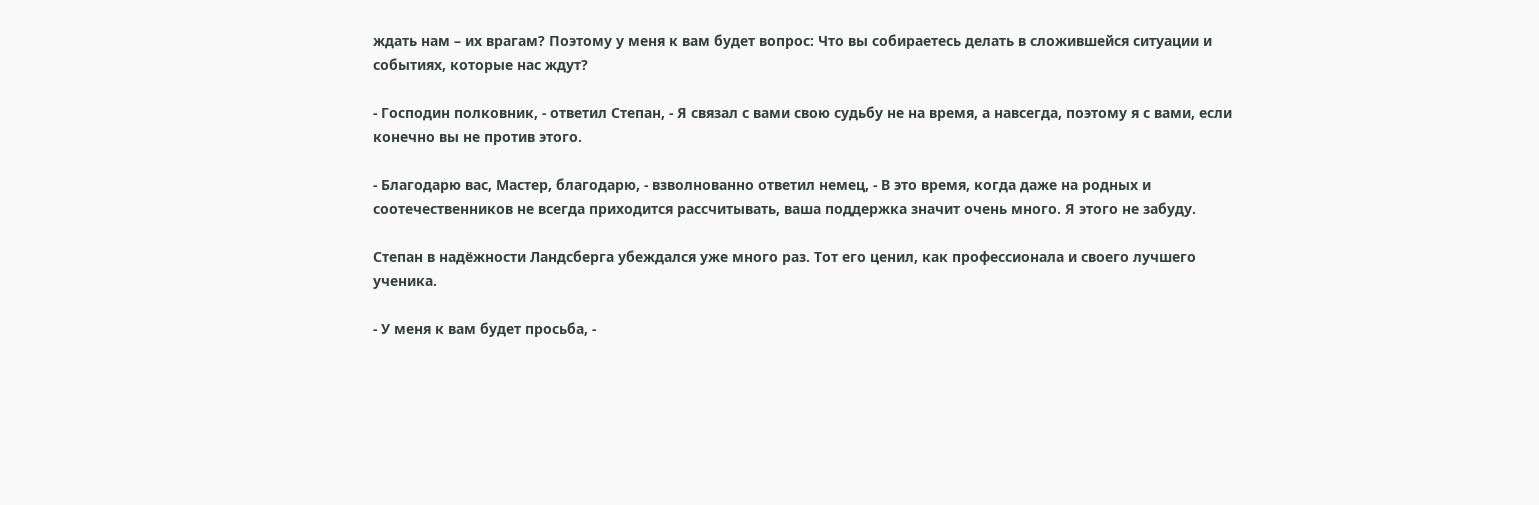ждать нам – их врагам? Поэтому у меня к вам будет вопрос: Что вы собираетесь делать в сложившейся ситуации и событиях, которые нас ждут?

- Господин полковник, - ответил Степан, - Я связал с вами свою судьбу не на время, а навсегда, поэтому я с вами, если конечно вы не против этого.

- Благодарю вас, Мастер, благодарю, - взволнованно ответил немец, - В это время, когда даже на родных и соотечественников не всегда приходится рассчитывать, ваша поддержка значит очень много. Я этого не забуду.

Степан в надёжности Ландсберга убеждался уже много раз. Тот его ценил, как профессионала и своего лучшего ученика.

- У меня к вам будет просьба, -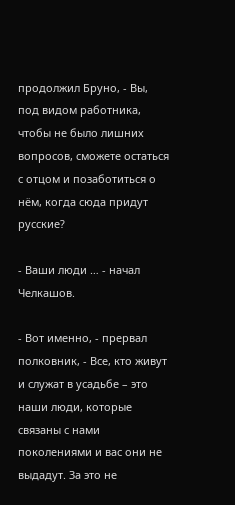продолжил Бруно, - Вы, под видом работника, чтобы не было лишних вопросов, сможете остаться с отцом и позаботиться о нём, когда сюда придут русские?

- Ваши люди … - начал Челкашов.

- Вот именно, - прервал полковник, - Все, кто живут и служат в усадьбе – это наши люди, которые связаны с нами поколениями и вас они не выдадут. За это не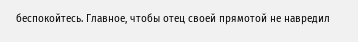беспокойтесь. Главное, чтобы отец своей прямотой не навредил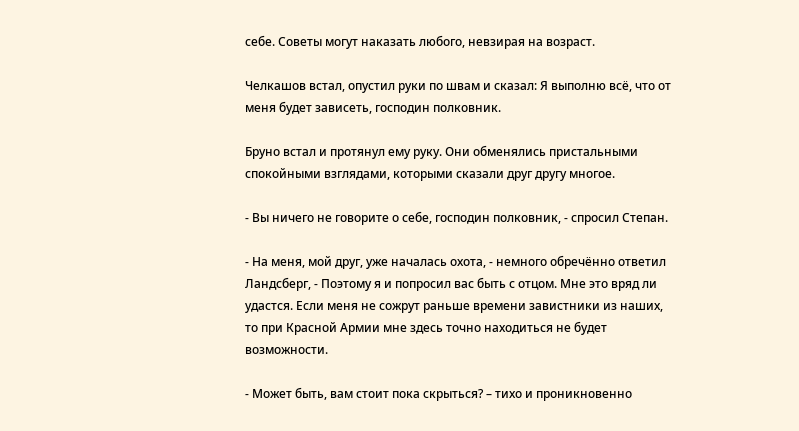себе. Советы могут наказать любого, невзирая на возраст.

Челкашов встал, опустил руки по швам и сказал: Я выполню всё, что от меня будет зависеть, господин полковник.

Бруно встал и протянул ему руку. Они обменялись пристальными спокойными взглядами, которыми сказали друг другу многое.

- Вы ничего не говорите о себе, господин полковник, - спросил Степан.

- На меня, мой друг, уже началась охота, - немного обречённо ответил Ландсберг, - Поэтому я и попросил вас быть с отцом. Мне это вряд ли удастся. Если меня не сожрут раньше времени завистники из наших, то при Красной Армии мне здесь точно находиться не будет возможности.

- Может быть, вам стоит пока скрыться? – тихо и проникновенно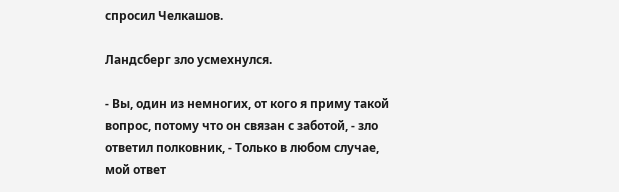спросил Челкашов.

Ландсберг зло усмехнулся.

- Вы, один из немногих, от кого я приму такой вопрос, потому что он связан с заботой, - зло ответил полковник, - Только в любом случае, мой ответ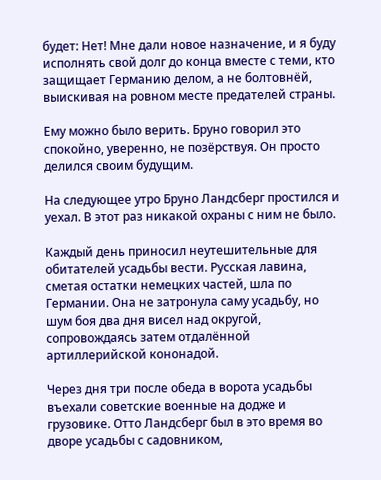будет: Нет! Мне дали новое назначение, и я буду исполнять свой долг до конца вместе с теми, кто защищает Германию делом, а не болтовнёй, выискивая на ровном месте предателей страны.

Ему можно было верить. Бруно говорил это спокойно, уверенно, не позёрствуя. Он просто делился своим будущим.

На следующее утро Бруно Ландсберг простился и уехал. В этот раз никакой охраны с ним не было.

Каждый день приносил неутешительные для обитателей усадьбы вести. Русская лавина, сметая остатки немецких частей, шла по Германии. Она не затронула саму усадьбу, но шум боя два дня висел над округой, сопровождаясь затем отдалённой артиллерийской кононадой.

Через дня три после обеда в ворота усадьбы въехали советские военные на додже и грузовике. Отто Ландсберг был в это время во дворе усадьбы с садовником,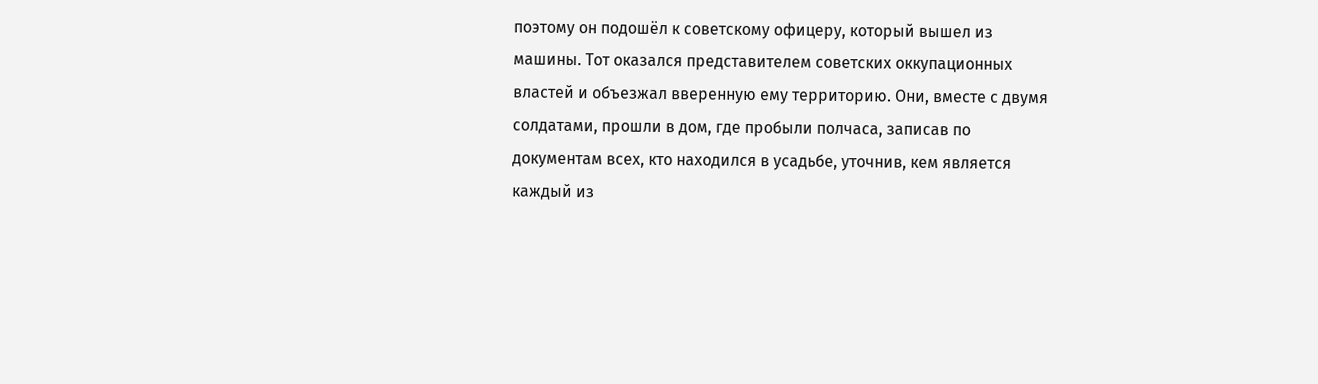поэтому он подошёл к советскому офицеру, который вышел из машины. Тот оказался представителем советских оккупационных властей и объезжал вверенную ему территорию. Они, вместе с двумя солдатами, прошли в дом, где пробыли полчаса, записав по документам всех, кто находился в усадьбе, уточнив, кем является каждый из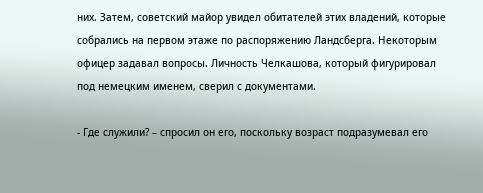них. Затем, советский майор увидел обитателей этих владений, которые собрались на первом этаже по распоряжению Ландсберга. Некоторым офицер задавал вопросы. Личность Челкашова, который фигурировал под немецким именем, сверил с документами.

- Где служили? – спросил он его, поскольку возраст подразумевал его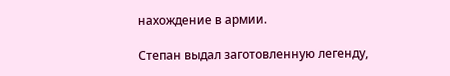нахождение в армии.

Степан выдал заготовленную легенду,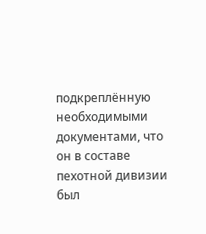подкреплённую необходимыми документами, что он в составе пехотной дивизии был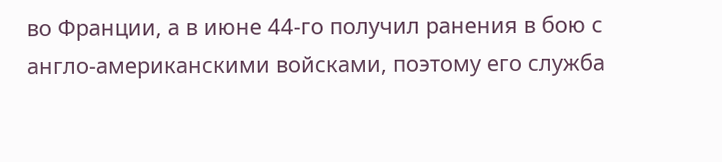во Франции, а в июне 44-го получил ранения в бою с англо-американскими войсками, поэтому его служба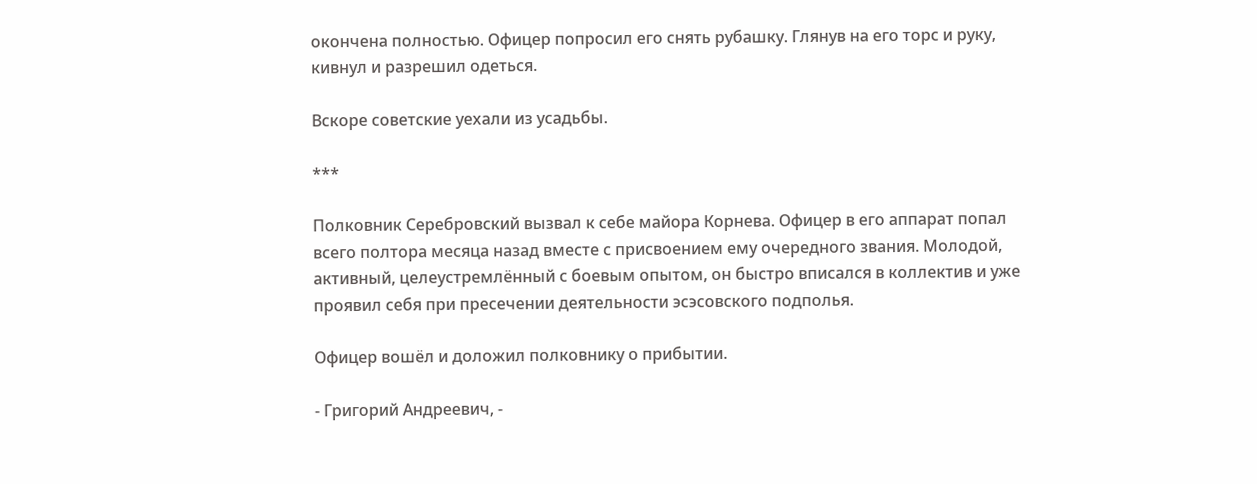окончена полностью. Офицер попросил его снять рубашку. Глянув на его торс и руку, кивнул и разрешил одеться.

Вскоре советские уехали из усадьбы.

***

Полковник Серебровский вызвал к себе майора Корнева. Офицер в его аппарат попал всего полтора месяца назад вместе с присвоением ему очередного звания. Молодой, активный, целеустремлённый с боевым опытом, он быстро вписался в коллектив и уже проявил себя при пресечении деятельности эсэсовского подполья.

Офицер вошёл и доложил полковнику о прибытии.

- Григорий Андреевич, -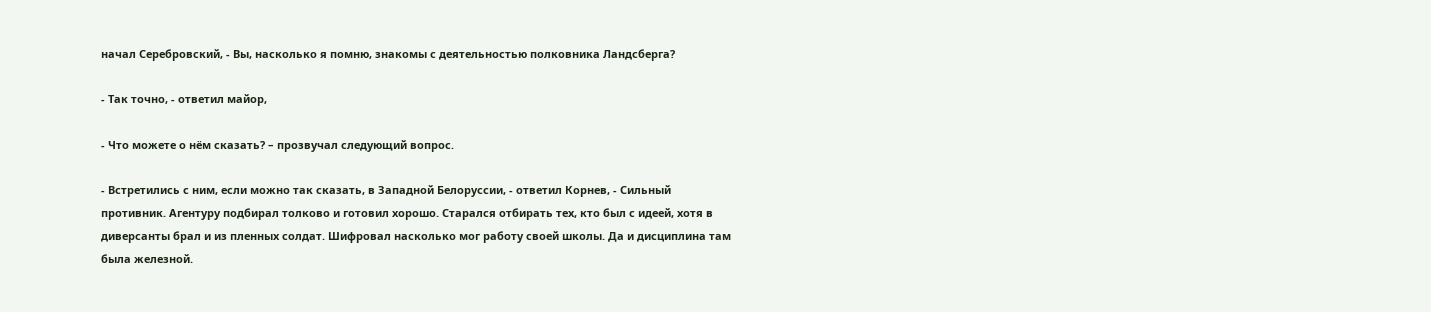начал Серебровский, - Вы, насколько я помню, знакомы с деятельностью полковника Ландсберга?

- Так точно, - ответил майор,

- Что можете о нём сказать? – прозвучал следующий вопрос.

- Встретились с ним, если можно так сказать, в Западной Белоруссии, - ответил Корнев, - Сильный противник. Агентуру подбирал толково и готовил хорошо. Старался отбирать тех, кто был с идеей, хотя в диверсанты брал и из пленных солдат. Шифровал насколько мог работу своей школы. Да и дисциплина там была железной.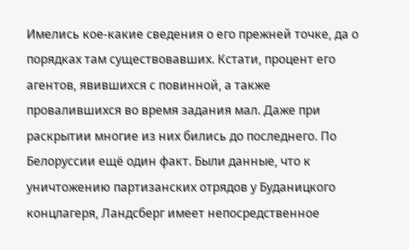Имелись кое-какие сведения о его прежней точке, да о порядках там существовавших. Кстати, процент его агентов, явившихся с повинной, а также провалившихся во время задания мал. Даже при раскрытии многие из них бились до последнего. По Белоруссии ещё один факт. Были данные, что к уничтожению партизанских отрядов у Буданицкого концлагеря, Ландсберг имеет непосредственное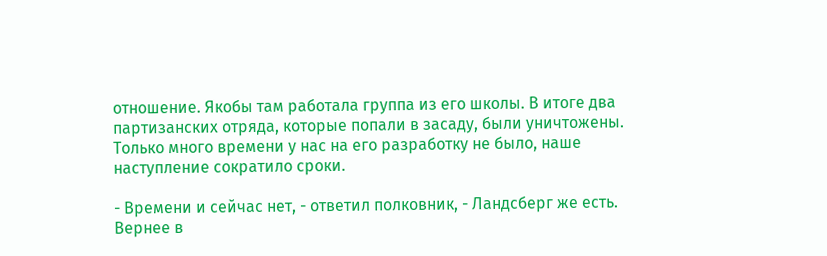отношение. Якобы там работала группа из его школы. В итоге два партизанских отряда, которые попали в засаду, были уничтожены. Только много времени у нас на его разработку не было, наше наступление сократило сроки.

- Времени и сейчас нет, - ответил полковник, - Ландсберг же есть. Вернее в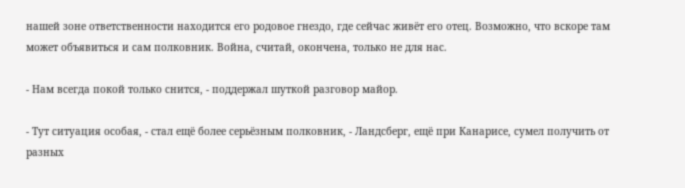нашей зоне ответственности находится его родовое гнездо, где сейчас живёт его отец. Возможно, что вскоре там может объявиться и сам полковник. Война, считай, окончена, только не для нас.

- Нам всегда покой только снится, - поддержал шуткой разговор майор.

- Тут ситуация особая, - стал ещё более серьёзным полковник, - Ландсберг, ещё при Канарисе, сумел получить от разных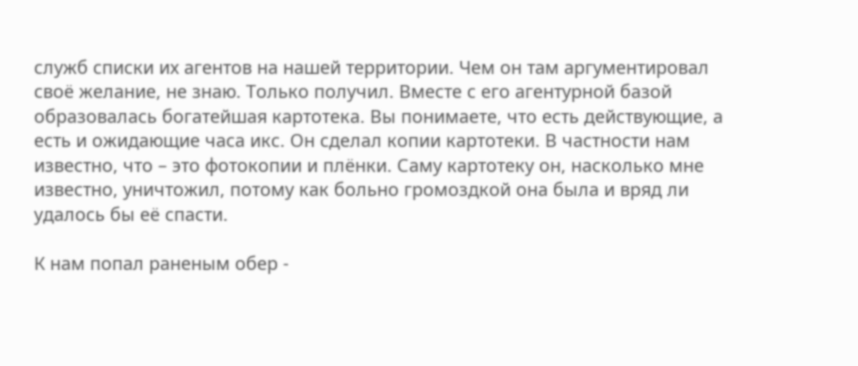служб списки их агентов на нашей территории. Чем он там аргументировал своё желание, не знаю. Только получил. Вместе с его агентурной базой образовалась богатейшая картотека. Вы понимаете, что есть действующие, а есть и ожидающие часа икс. Он сделал копии картотеки. В частности нам известно, что – это фотокопии и плёнки. Саму картотеку он, насколько мне известно, уничтожил, потому как больно громоздкой она была и вряд ли удалось бы её спасти.

К нам попал раненым обер -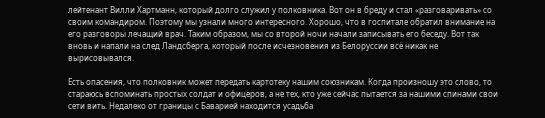лейтенант Вилли Хартманн, который долго служил у полковника. Вот он в бреду и стал «разговаривать» со своим командиром. Поэтому мы узнали много интересного. Хорошо, что в госпитале обратил внимание на его разговоры лечащий врач. Таким образом, мы со второй ночи начали записывать его беседу. Вот так вновь и напали на след Ландсберга, который после исчезновения из Белоруссии всё никак не вырисовывался.

Есть опасения, что полковник может передать картотеку нашим союзникам. Когда произношу это слово, то стараюсь вспоминать простых солдат и офицеров, а не тех, кто уже сейчас пытается за нашими спинами свои сети вить. Недалеко от границы с Баварией находится усадьба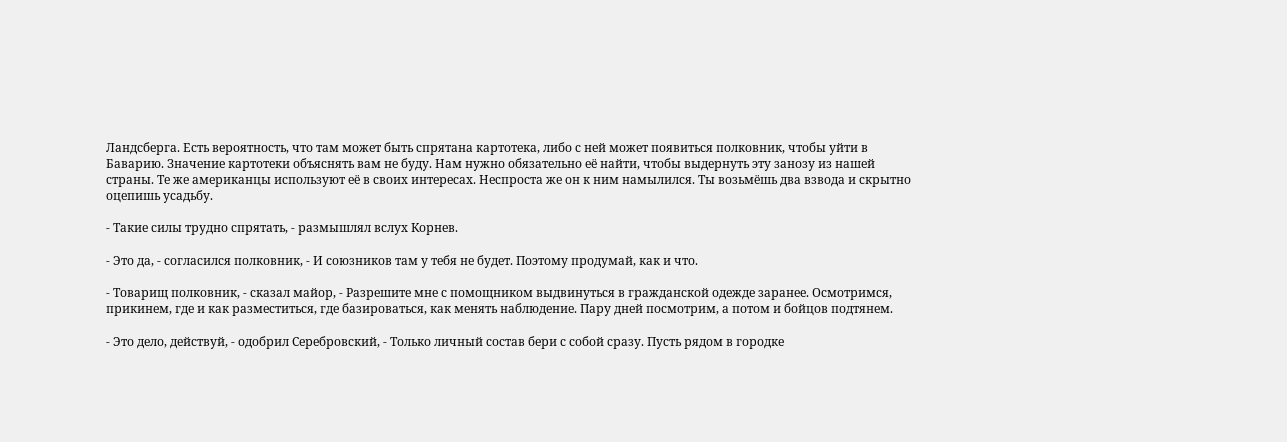Ландсберга. Есть вероятность, что там может быть спрятана картотека, либо с ней может появиться полковник, чтобы уйти в Баварию. Значение картотеки объяснять вам не буду. Нам нужно обязательно её найти, чтобы выдернуть эту занозу из нашей страны. Те же американцы используют её в своих интересах. Неспроста же он к ним намылился. Ты возьмёшь два взвода и скрытно оцепишь усадьбу.

- Такие силы трудно спрятать, - размышлял вслух Корнев.

- Это да, - согласился полковник, - И союзников там у тебя не будет. Поэтому продумай, как и что.

- Товарищ полковник, - сказал майор, - Разрешите мне с помощником выдвинуться в гражданской одежде заранее. Осмотримся, прикинем, где и как разместиться, где базироваться, как менять наблюдение. Пару дней посмотрим, а потом и бойцов подтянем.

- Это дело, действуй, - одобрил Серебровский, - Только личный состав бери с собой сразу. Пусть рядом в городке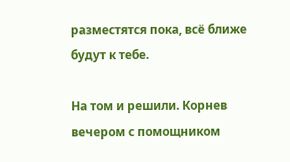разместятся пока, всё ближе будут к тебе.

На том и решили. Корнев вечером с помощником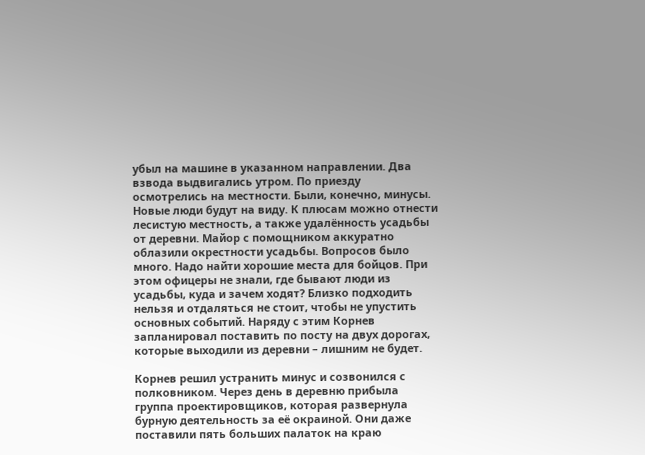убыл на машине в указанном направлении. Два взвода выдвигались утром. По приезду осмотрелись на местности. Были, конечно, минусы. Новые люди будут на виду. К плюсам можно отнести лесистую местность, а также удалённость усадьбы от деревни. Майор с помощником аккуратно облазили окрестности усадьбы. Вопросов было много. Надо найти хорошие места для бойцов. При этом офицеры не знали, где бывают люди из усадьбы, куда и зачем ходят? Близко подходить нельзя и отдаляться не стоит, чтобы не упустить основных событий. Наряду с этим Корнев запланировал поставить по посту на двух дорогах, которые выходили из деревни – лишним не будет.

Корнев решил устранить минус и созвонился с полковником. Через день в деревню прибыла группа проектировщиков, которая развернула бурную деятельность за её окраиной. Они даже поставили пять больших палаток на краю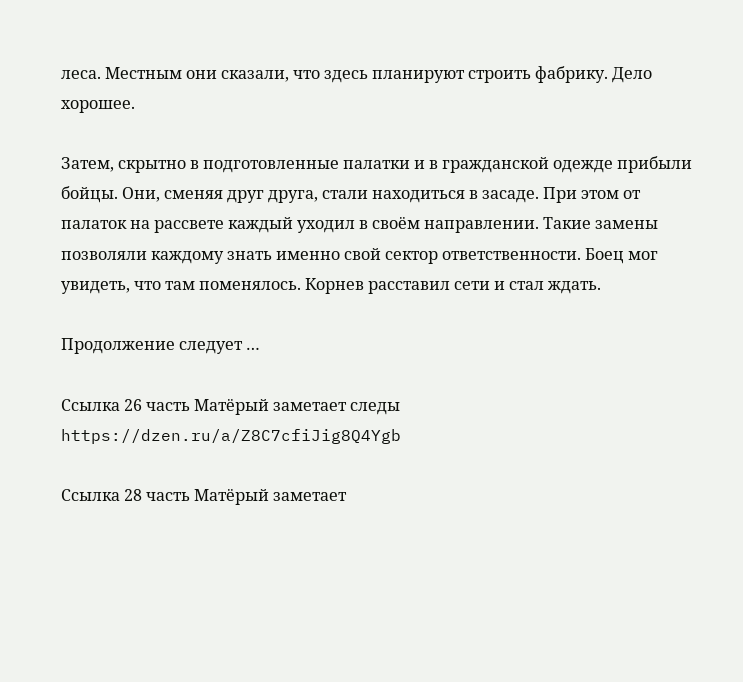леса. Местным они сказали, что здесь планируют строить фабрику. Дело хорошее.

Затем, скрытно в подготовленные палатки и в гражданской одежде прибыли бойцы. Они, сменяя друг друга, стали находиться в засаде. При этом от палаток на рассвете каждый уходил в своём направлении. Такие замены позволяли каждому знать именно свой сектор ответственности. Боец мог увидеть, что там поменялось. Корнев расставил сети и стал ждать.

Продолжение следует …

Ссылка 26 часть Матёрый заметает следы https://dzen.ru/a/Z8C7cfiJig8Q4Ygb

Ссылка 28 часть Матёрый заметает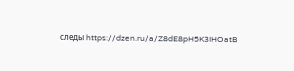следы https://dzen.ru/a/Z8dE8pH5K3IHOatB